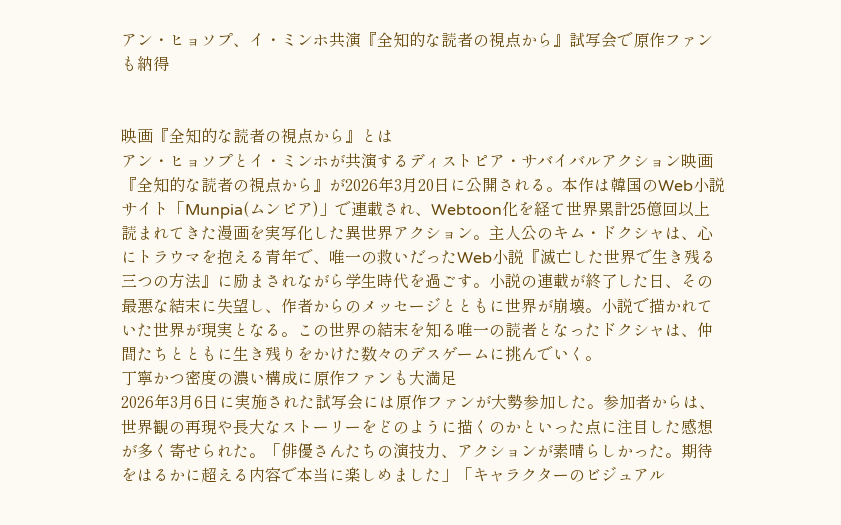アン・ヒョソプ、イ・ミンホ共演『全知的な読者の視点から』試写会で原作ファンも納得


映画『全知的な読者の視点から』とは
アン・ヒョソプとイ・ミンホが共演するディストピア・サバイバルアクション映画『全知的な読者の視点から』が2026年3月20日に公開される。本作は韓国のWeb小説サイト「Munpia(ムンピア)」で連載され、Webtoon化を経て世界累計25億回以上読まれてきた漫画を実写化した異世界アクション。主人公のキム・ドクシャは、心にトラウマを抱える青年で、唯一の救いだったWeb小説『滅亡した世界で生き残る三つの方法』に励まされながら学生時代を過ごす。小説の連載が終了した日、その最悪な結末に失望し、作者からのメッセージとともに世界が崩壊。小説で描かれていた世界が現実となる。この世界の結末を知る唯一の読者となったドクシャは、仲間たちとともに生き残りをかけた数々のデスゲームに挑んでいく。
丁寧かつ密度の濃い構成に原作ファンも大満足
2026年3月6日に実施された試写会には原作ファンが大勢参加した。参加者からは、世界観の再現や長大なストーリーをどのように描くのかといった点に注目した感想が多く寄せられた。「俳優さんたちの演技力、アクションが素晴らしかった。期待をはるかに超える内容で本当に楽しめました」「キャラクターのビジュアル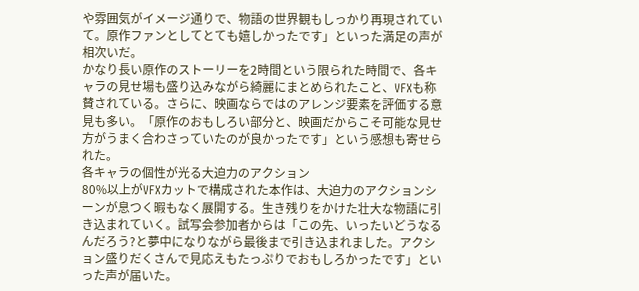や雰囲気がイメージ通りで、物語の世界観もしっかり再現されていて。原作ファンとしてとても嬉しかったです」といった満足の声が相次いだ。
かなり長い原作のストーリーを2時間という限られた時間で、各キャラの見せ場も盛り込みながら綺麗にまとめられたこと、VFXも称賛されている。さらに、映画ならではのアレンジ要素を評価する意見も多い。「原作のおもしろい部分と、映画だからこそ可能な見せ方がうまく合わさっていたのが良かったです」という感想も寄せられた。
各キャラの個性が光る大迫力のアクション
80%以上がVFXカットで構成された本作は、大迫力のアクションシーンが息つく暇もなく展開する。生き残りをかけた壮大な物語に引き込まれていく。試写会参加者からは「この先、いったいどうなるんだろう?と夢中になりながら最後まで引き込まれました。アクション盛りだくさんで見応えもたっぷりでおもしろかったです」といった声が届いた。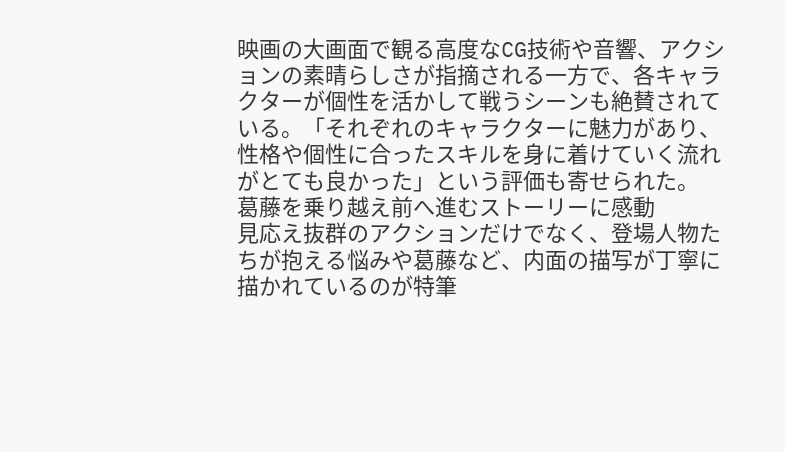映画の大画面で観る高度なCG技術や音響、アクションの素晴らしさが指摘される一方で、各キャラクターが個性を活かして戦うシーンも絶賛されている。「それぞれのキャラクターに魅力があり、性格や個性に合ったスキルを身に着けていく流れがとても良かった」という評価も寄せられた。
葛藤を乗り越え前へ進むストーリーに感動
見応え抜群のアクションだけでなく、登場人物たちが抱える悩みや葛藤など、内面の描写が丁寧に描かれているのが特筆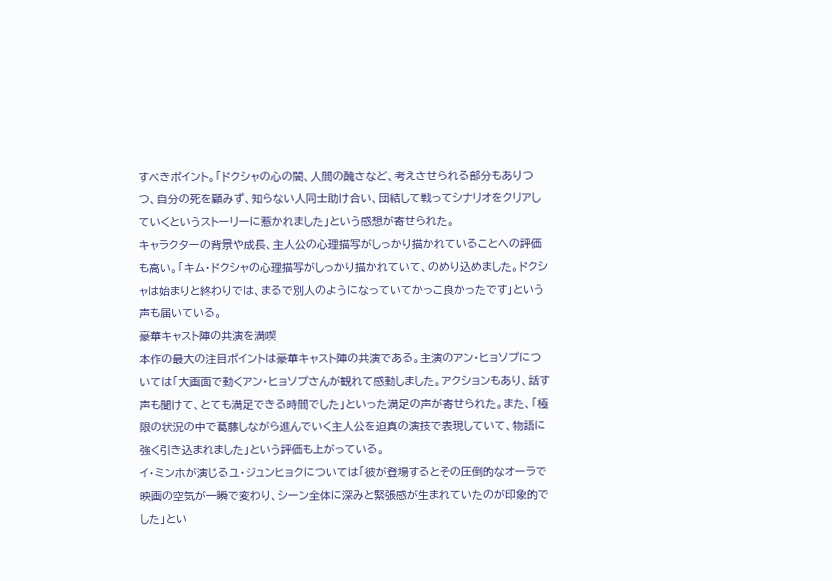すべきポイント。「ドクシャの心の闇、人間の醜さなど、考えさせられる部分もありつつ、自分の死を顧みず、知らない人同士助け合い、団結して戦ってシナリオをクリアしていくというストーリーに惹かれました」という感想が寄せられた。
キャラクターの背景や成長、主人公の心理描写がしっかり描かれていることへの評価も高い。「キム・ドクシャの心理描写がしっかり描かれていて、のめり込めました。ドクシャは始まりと終わりでは、まるで別人のようになっていてかっこ良かったです」という声も届いている。
豪華キャスト陣の共演を満喫
本作の最大の注目ポイントは豪華キャスト陣の共演である。主演のアン・ヒョソプについては「大画面で動くアン・ヒョソプさんが観れて感動しました。アクションもあり、話す声も聞けて、とても満足できる時間でした」といった満足の声が寄せられた。また、「極限の状況の中で葛藤しながら進んでいく主人公を迫真の演技で表現していて、物語に強く引き込まれました」という評価も上がっている。
イ・ミンホが演じるユ・ジュンヒョクについては「彼が登場するとその圧倒的なオーラで映画の空気が一瞬で変わり、シーン全体に深みと緊張感が生まれていたのが印象的でした」とい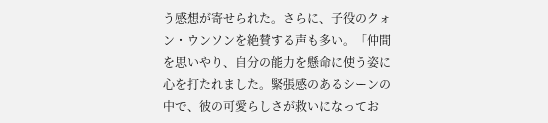う感想が寄せられた。さらに、子役のクォン・ウンソンを絶賛する声も多い。「仲間を思いやり、自分の能力を懸命に使う姿に心を打たれました。緊張感のあるシーンの中で、彼の可愛らしさが救いになってお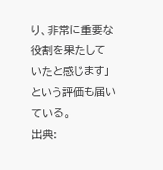り、非常に重要な役割を果たしていたと感じます」という評価も届いている。
出典: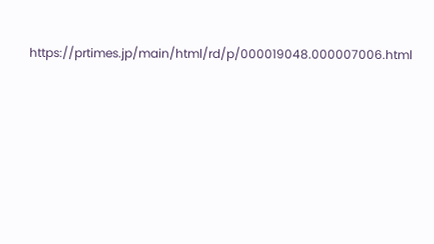https://prtimes.jp/main/html/rd/p/000019048.000007006.html